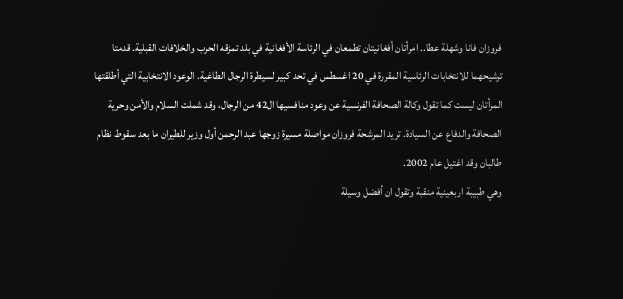فروزان فانا وشهلة عطا.. امرأتان أفغانيتان تطمعان في الرئاسة الأفغانية في بلد تمزقه الحرب والخلافات القبلية. قدمتا ترشيحهما للانتخابات الرئاسية المقررة في 20 اغسطس في تحد كبير لسيطرة الرجال الطاغية. الوعود الانتخابية التي أطلقتها المرأتان ليست كما تقول وكالة الصحافة الفرنسية عن وعود منافسيها ال42 من الرجال، وقد شملت السلام والأمن وحرية الصحافة والدفاع عن السيادة. تريد المرشحة فروزان مواصلة مسيرة زوجها عبد الرحمن أول وزير للطيران ما بعد سقوط نظام طالبان وقد اغتيل عام 2002.
وهي طبيبة اربعينية منقبة وتقول ان أفضل وسيلة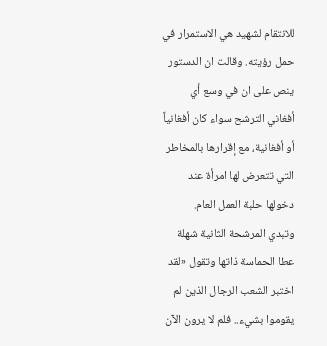للانتقام لشهيد هي الاستمرار في حمل رؤيته. وقالت ان الدستور ينص على ان في وسع أي أفغاني الترشح سواء كان أفغانياً أو أفغانية، مع إقرارها بالمخاطر التي تتعرض لها امرأة عند دخولها حلبة العمل العام.
وتبدي المرشحة الثانية شهلة عطا الحماسة ذاتها وتقول «لقد اختبر الشعب الرجال الذين لم يقوموا بشيء.. فلم لا يرون الآن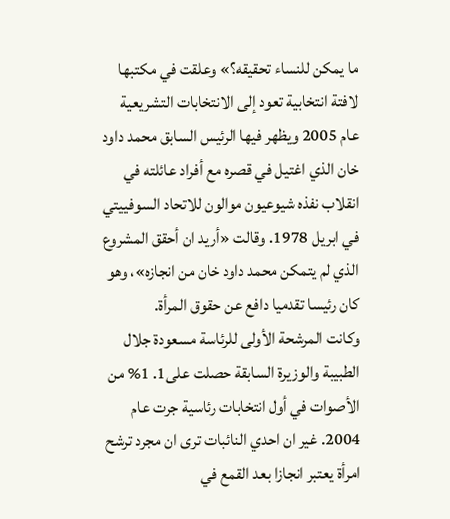ما يمكن للنساء تحقيقه؟» وعلقت في مكتبها لافتة انتخابية تعود إلى الانتخابات التشريعية عام 2005 ويظهر فيها الرئيس السابق محمد داود خان الذي اغتيل في قصره مع أفراد عائلته في انقلاب نفذه شيوعيون موالون للاتحاد السوفييتي في ابريل 1978. وقالت «أريد ان أحقق المشروع الذي لم يتمكن محمد داود خان من انجازه»، وهو كان رئيسا تقدميا دافع عن حقوق المرأة.
وكانت المرشحة الأولى للرئاسة مسعودة جلال الطبيبة والوزيرة السابقة حصلت على1. 1% من الأصوات في أول انتخابات رئاسية جرت عام 2004. غير ان احدي النائبات ترى ان مجرد ترشح امرأة يعتبر انجازا بعد القمع في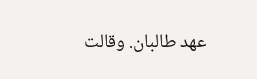عهد طالبان. وقالت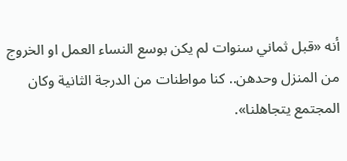أنه «قبل ثماني سنوات لم يكن بوسع النساء العمل او الخروج من المنزل وحدهن.. كنا مواطنات من الدرجة الثانية وكان المجتمع يتجاهلنا».